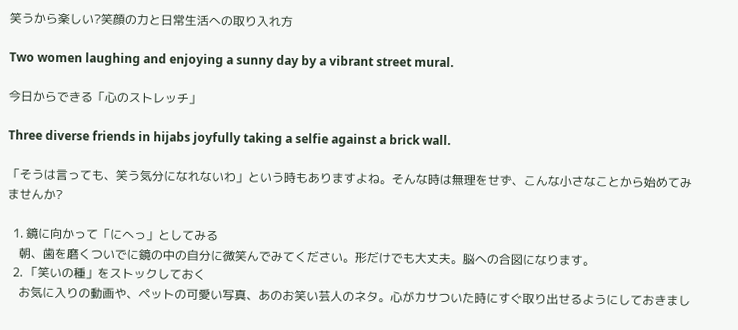笑うから楽しい?笑顔の力と日常生活への取り入れ方

Two women laughing and enjoying a sunny day by a vibrant street mural.

今日からできる「心のストレッチ」

Three diverse friends in hijabs joyfully taking a selfie against a brick wall.

「そうは言っても、笑う気分になれないわ」という時もありますよね。そんな時は無理をせず、こんな小さなことから始めてみませんか?

  1. 鏡に向かって「にへっ」としてみる
    朝、歯を磨くついでに鏡の中の自分に微笑んでみてください。形だけでも大丈夫。脳への合図になります。
  2. 「笑いの種」をストックしておく
    お気に入りの動画や、ペットの可愛い写真、あのお笑い芸人のネタ。心がカサついた時にすぐ取り出せるようにしておきまし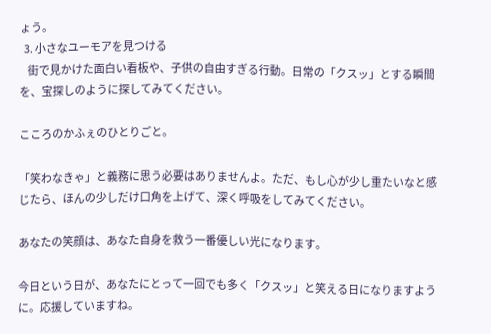ょう。
  3. 小さなユーモアを見つける
    街で見かけた面白い看板や、子供の自由すぎる行動。日常の「クスッ」とする瞬間を、宝探しのように探してみてください。

こころのかふぇのひとりごと。

「笑わなきゃ」と義務に思う必要はありませんよ。ただ、もし心が少し重たいなと感じたら、ほんの少しだけ口角を上げて、深く呼吸をしてみてください。

あなたの笑顔は、あなた自身を救う一番優しい光になります。

今日という日が、あなたにとって一回でも多く「クスッ」と笑える日になりますように。応援していますね。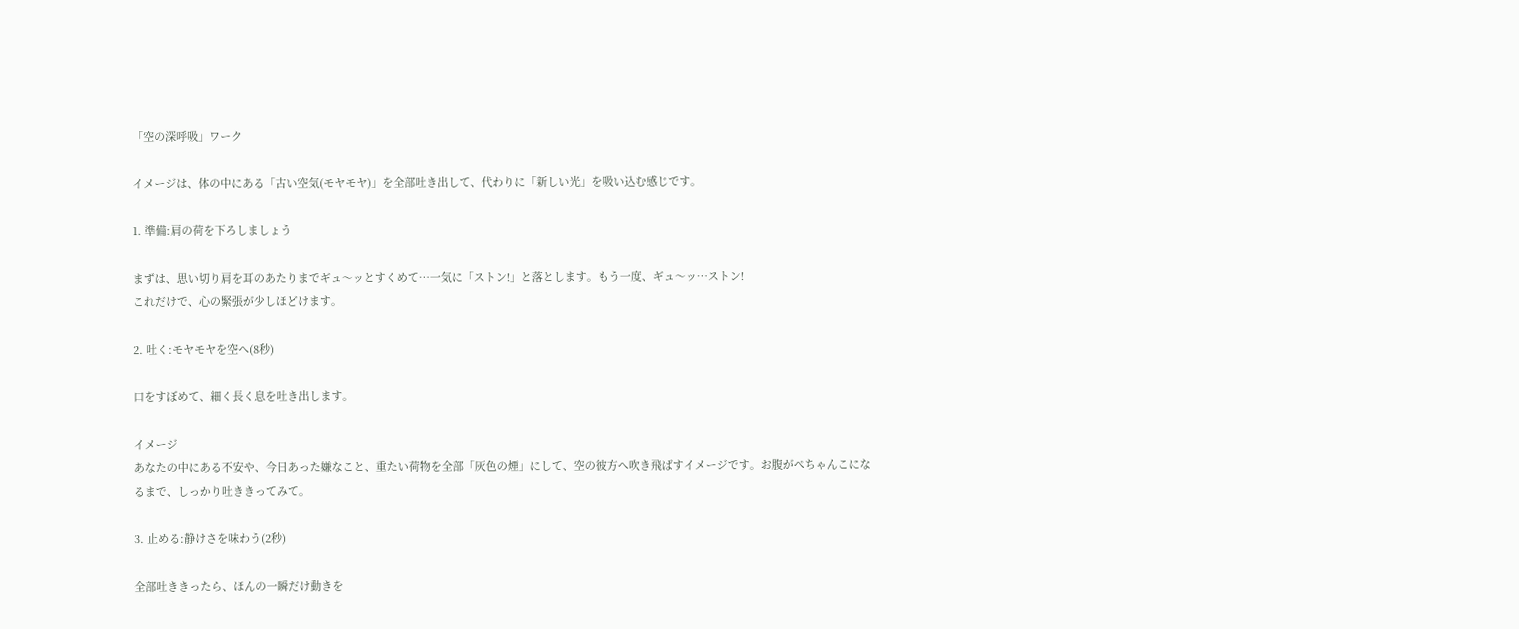「空の深呼吸」ワーク

イメージは、体の中にある「古い空気(モヤモヤ)」を全部吐き出して、代わりに「新しい光」を吸い込む感じです。

1. 準備:肩の荷を下ろしましょう

まずは、思い切り肩を耳のあたりまでギュ〜ッとすくめて…一気に「ストン!」と落とします。もう一度、ギュ〜ッ…ストン!
これだけで、心の緊張が少しほどけます。

2. 吐く:モヤモヤを空へ(8秒)

口をすぼめて、細く長く息を吐き出します。

イメージ
あなたの中にある不安や、今日あった嫌なこと、重たい荷物を全部「灰色の煙」にして、空の彼方へ吹き飛ばすイメージです。お腹がぺちゃんこになるまで、しっかり吐ききってみて。

3. 止める:静けさを味わう(2秒)

全部吐ききったら、ほんの一瞬だけ動きを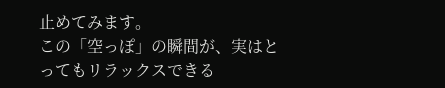止めてみます。
この「空っぽ」の瞬間が、実はとってもリラックスできる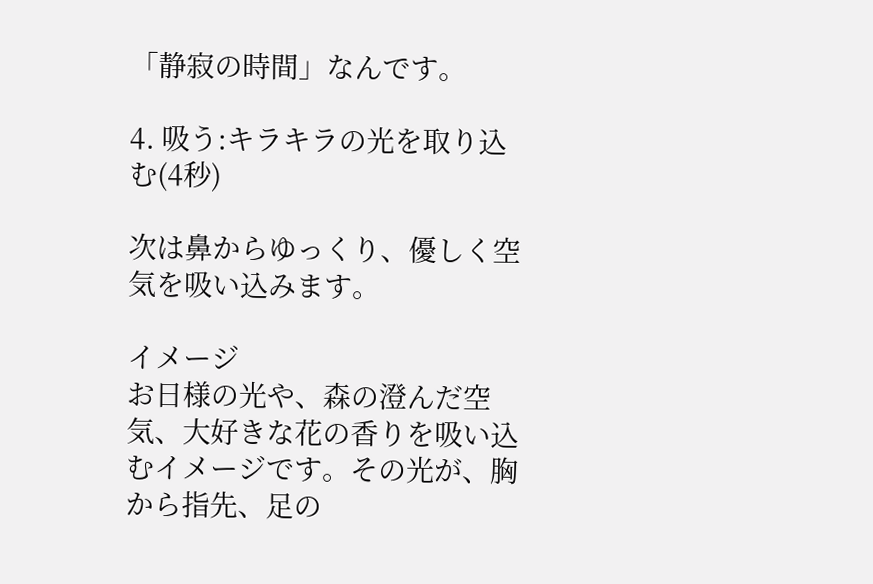「静寂の時間」なんです。

4. 吸う:キラキラの光を取り込む(4秒)

次は鼻からゆっくり、優しく空気を吸い込みます。

イメージ
お日様の光や、森の澄んだ空気、大好きな花の香りを吸い込むイメージです。その光が、胸から指先、足の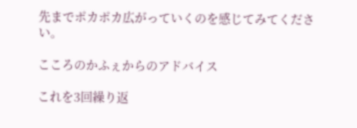先までポカポカ広がっていくのを感じてみてください。

こころのかふぇからのアドバイス

これを3回繰り返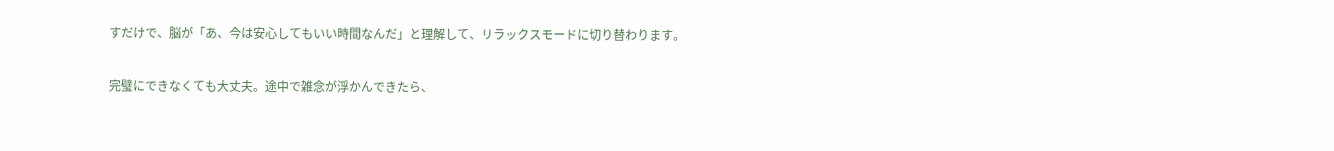すだけで、脳が「あ、今は安心してもいい時間なんだ」と理解して、リラックスモードに切り替わります。

完璧にできなくても大丈夫。途中で雑念が浮かんできたら、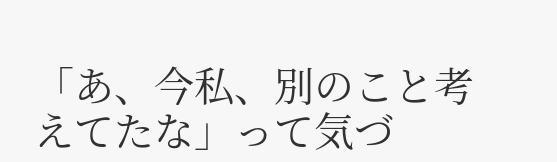「あ、今私、別のこと考えてたな」って気づ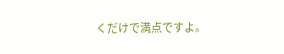くだけで満点ですよ。